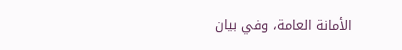الأمانة العامة، وفي بيان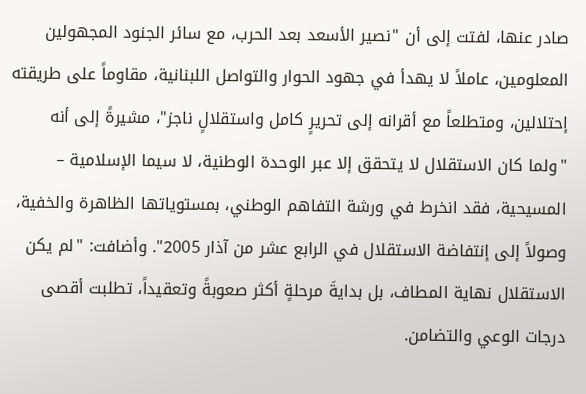صادر عنها، لفتت إلى أن "نصير الأسعد بعد الحرب، مع سائر الجنود المجهولين المعلومين، عاملاً لا يهدأ في جهود الحوار والتواصل اللبنانية، مقاوماً على طريقته إحتلالين، ومتطلعاً مع أقرانه إلى تحريرٍ كامل واستقلالٍ ناجز"، مشيرةً إلى أنه "ولما كان الاستقلال لا يتحقق إلا عبر الوحدة الوطنية، لا سيما الإسلامية – المسيحية، فقد انخرط في ورشة التفاهم الوطني، بمستوياتها الظاهرة والخفية، وصولاً إلى إنتفاضة الاستقلال في الرابع عشر من آذار 2005". وأضافت: "لم يكن الاستقلال نهاية المطاف، بل بدايةَ مرحلةٍ أكثر صعوبةً وتعقيداً، تطلبت أقصى درجات الوعي والتضامن.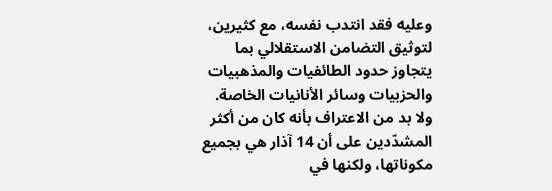وعليه فقد انتدب نفسه، مع كثيرين، لتوثيق التضامن الاستقلالي بما يتجاوز حدود الطائفيات والمذهبيات والحزبيات وسائر الأنانيات الخاصة. ولا بد من الاعتراف بأنه كان من أكثر المشدّدين على أن 14 آذار هي بجميع مكوناتها، ولكنها في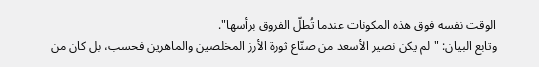الوقت نفسه فوق هذه المكونات عندما تُطلّ الفروق برأسها".
وتابع البيان: "لم يكن نصير الأسعد من صنّاع ثورة الأرز المخلصين والماهرين فحسب، بل كان من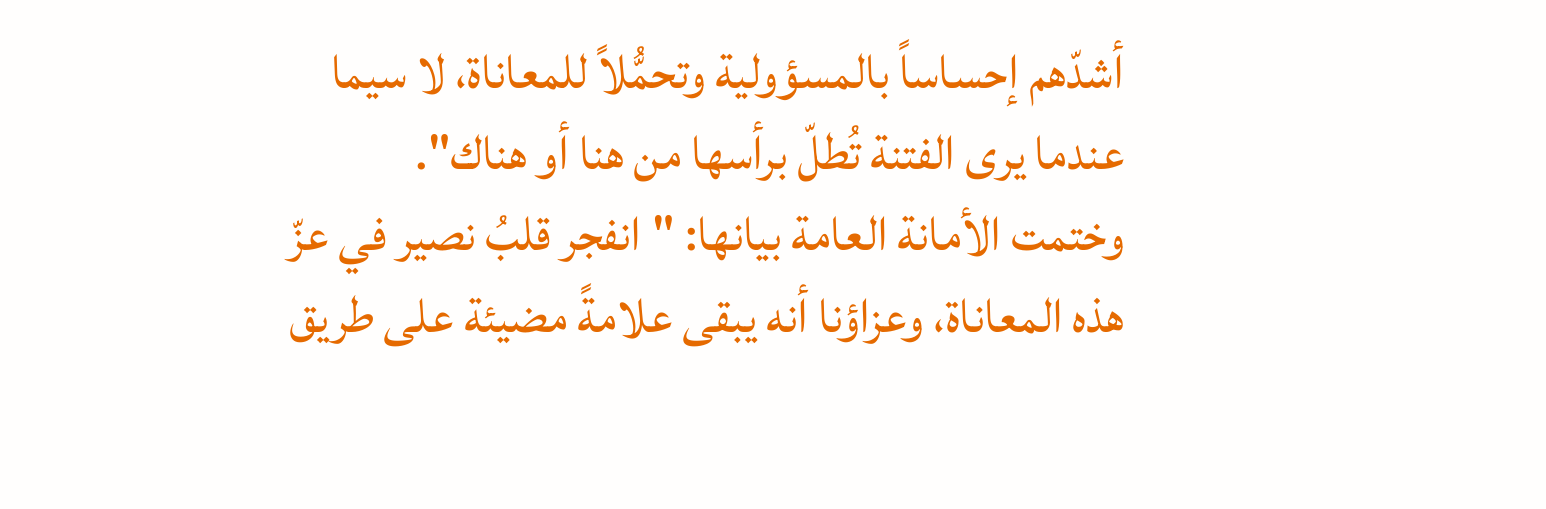أشدّهم إحساساً بالمسؤولية وتحمُّلاً للمعاناة، لا سيما عندما يرى الفتنة تُطلّ برأسها من هنا أو هناك".
وختمت الأمانة العامة بيانها: "انفجر قلبُ نصير في عزّ هذه المعاناة، وعزاؤنا أنه يبقى علامةً مضيئة على طريق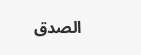الصدق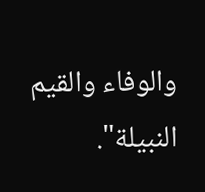والوفاء والقيم النبيلة".